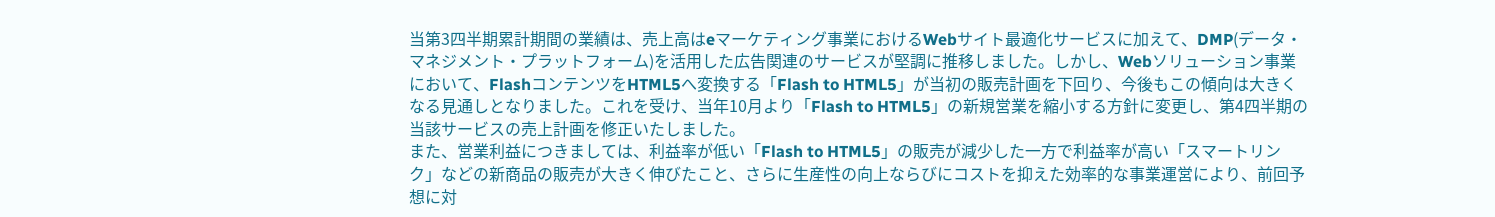当第3四半期累計期間の業績は、売上高はeマーケティング事業におけるWebサイト最適化サービスに加えて、DMP(データ・マネジメント・プラットフォーム)を活用した広告関連のサービスが堅調に推移しました。しかし、Webソリューション事業において、FlashコンテンツをHTML5へ変換する「Flash to HTML5」が当初の販売計画を下回り、今後もこの傾向は大きくなる見通しとなりました。これを受け、当年10月より「Flash to HTML5」の新規営業を縮小する方針に変更し、第4四半期の当該サービスの売上計画を修正いたしました。
また、営業利益につきましては、利益率が低い「Flash to HTML5」の販売が減少した一方で利益率が高い「スマートリンク」などの新商品の販売が大きく伸びたこと、さらに生産性の向上ならびにコストを抑えた効率的な事業運営により、前回予想に対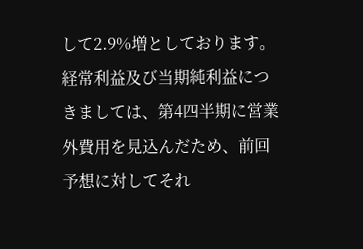して2.9%増としております。経常利益及び当期純利益につきましては、第4四半期に営業外費用を見込んだため、前回予想に対してそれ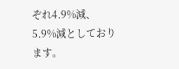ぞれ4.9%減、5.9%減としております。